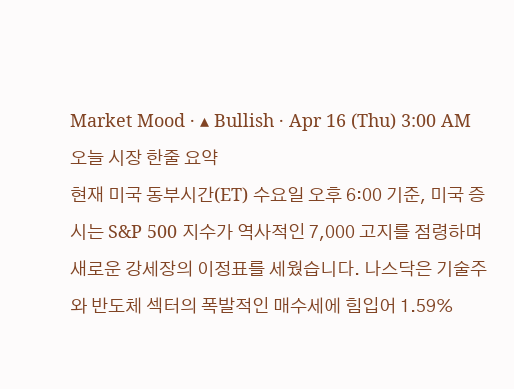Market Mood · ▴ Bullish · Apr 16 (Thu) 3:00 AM
오늘 시장 한줄 요약
현재 미국 동부시간(ET) 수요일 오후 6:00 기준, 미국 증시는 S&P 500 지수가 역사적인 7,000 고지를 점령하며 새로운 강세장의 이정표를 세웠습니다. 나스닥은 기술주와 반도체 섹터의 폭발적인 매수세에 힘입어 1.59%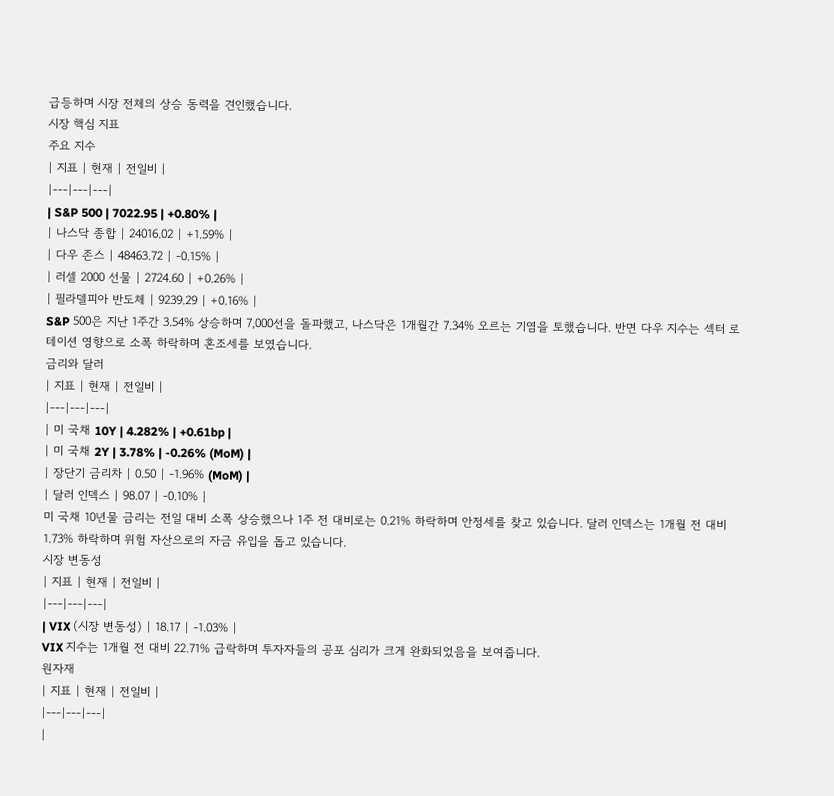급등하며 시장 전체의 상승 동력을 견인했습니다.
시장 핵심 지표
주요 지수
| 지표 | 현재 | 전일비 |
|---|---|---|
| S&P 500 | 7022.95 | +0.80% |
| 나스닥 종합 | 24016.02 | +1.59% |
| 다우 존스 | 48463.72 | -0.15% |
| 러셀 2000 선물 | 2724.60 | +0.26% |
| 필라델피아 반도체 | 9239.29 | +0.16% |
S&P 500은 지난 1주간 3.54% 상승하며 7,000선을 돌파했고, 나스닥은 1개월간 7.34% 오르는 기염을 토했습니다. 반면 다우 지수는 섹터 로테이션 영향으로 소폭 하락하며 혼조세를 보였습니다.
금리와 달러
| 지표 | 현재 | 전일비 |
|---|---|---|
| 미 국채 10Y | 4.282% | +0.61bp |
| 미 국채 2Y | 3.78% | -0.26% (MoM) |
| 장단기 금리차 | 0.50 | -1.96% (MoM) |
| 달러 인덱스 | 98.07 | -0.10% |
미 국채 10년물 금리는 전일 대비 소폭 상승했으나 1주 전 대비로는 0.21% 하락하며 안정세를 찾고 있습니다. 달러 인덱스는 1개월 전 대비 1.73% 하락하며 위험 자산으로의 자금 유입을 돕고 있습니다.
시장 변동성
| 지표 | 현재 | 전일비 |
|---|---|---|
| VIX (시장 변동성) | 18.17 | -1.03% |
VIX 지수는 1개월 전 대비 22.71% 급락하며 투자자들의 공포 심리가 크게 완화되었음을 보여줍니다.
원자재
| 지표 | 현재 | 전일비 |
|---|---|---|
|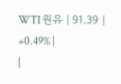WTI 원유 | 91.39 | +0.49% |
|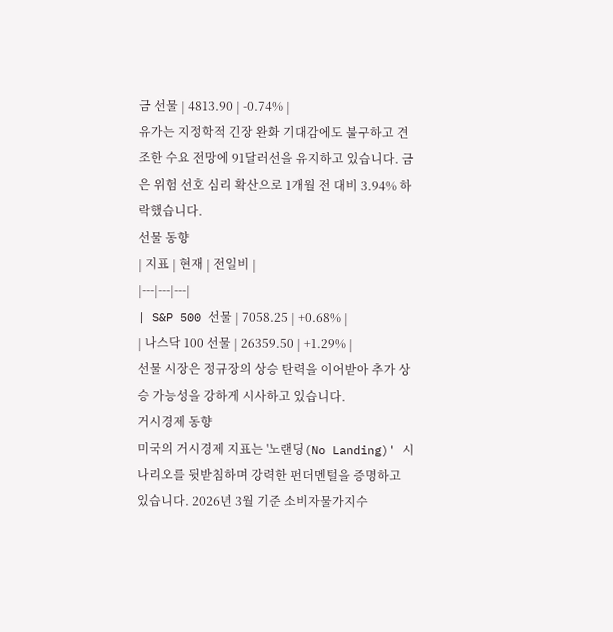금 선물 | 4813.90 | -0.74% |
유가는 지정학적 긴장 완화 기대감에도 불구하고 견조한 수요 전망에 91달러선을 유지하고 있습니다. 금은 위험 선호 심리 확산으로 1개월 전 대비 3.94% 하락했습니다.
선물 동향
| 지표 | 현재 | 전일비 |
|---|---|---|
| S&P 500 선물 | 7058.25 | +0.68% |
| 나스닥 100 선물 | 26359.50 | +1.29% |
선물 시장은 정규장의 상승 탄력을 이어받아 추가 상승 가능성을 강하게 시사하고 있습니다.
거시경제 동향
미국의 거시경제 지표는 '노랜딩(No Landing)' 시나리오를 뒷받침하며 강력한 펀더멘털을 증명하고 있습니다. 2026년 3월 기준 소비자물가지수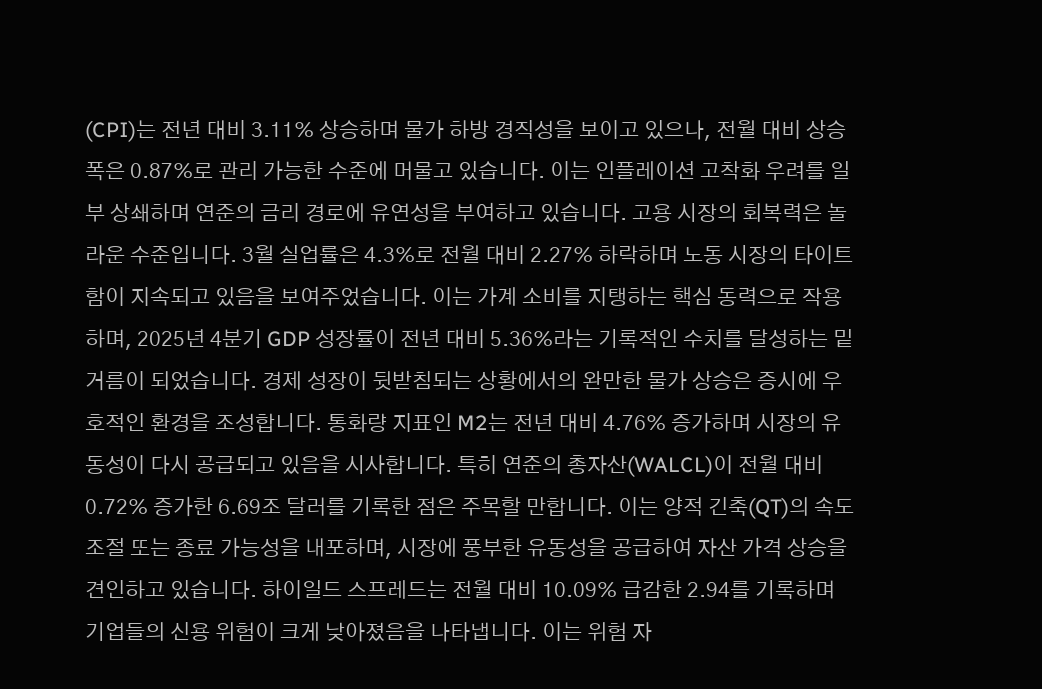(CPI)는 전년 대비 3.11% 상승하며 물가 하방 경직성을 보이고 있으나, 전월 대비 상승폭은 0.87%로 관리 가능한 수준에 머물고 있습니다. 이는 인플레이션 고착화 우려를 일부 상쇄하며 연준의 금리 경로에 유연성을 부여하고 있습니다. 고용 시장의 회복력은 놀라운 수준입니다. 3월 실업률은 4.3%로 전월 대비 2.27% 하락하며 노동 시장의 타이트함이 지속되고 있음을 보여주었습니다. 이는 가계 소비를 지탱하는 핵심 동력으로 작용하며, 2025년 4분기 GDP 성장률이 전년 대비 5.36%라는 기록적인 수치를 달성하는 밑거름이 되었습니다. 경제 성장이 뒷받침되는 상황에서의 완만한 물가 상승은 증시에 우호적인 환경을 조성합니다. 통화량 지표인 M2는 전년 대비 4.76% 증가하며 시장의 유동성이 다시 공급되고 있음을 시사합니다. 특히 연준의 총자산(WALCL)이 전월 대비 0.72% 증가한 6.69조 달러를 기록한 점은 주목할 만합니다. 이는 양적 긴축(QT)의 속도 조절 또는 종료 가능성을 내포하며, 시장에 풍부한 유동성을 공급하여 자산 가격 상승을 견인하고 있습니다. 하이일드 스프레드는 전월 대비 10.09% 급감한 2.94를 기록하며 기업들의 신용 위험이 크게 낮아졌음을 나타냅니다. 이는 위험 자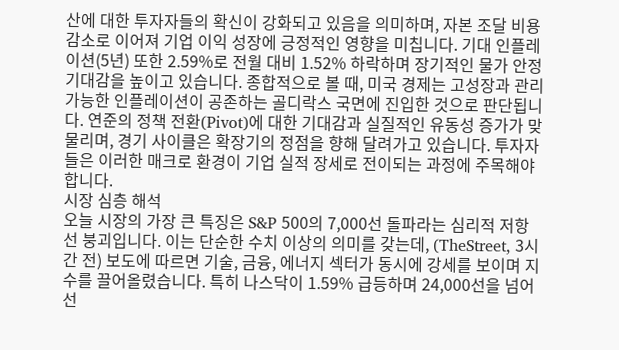산에 대한 투자자들의 확신이 강화되고 있음을 의미하며, 자본 조달 비용 감소로 이어져 기업 이익 성장에 긍정적인 영향을 미칩니다. 기대 인플레이션(5년) 또한 2.59%로 전월 대비 1.52% 하락하며 장기적인 물가 안정 기대감을 높이고 있습니다. 종합적으로 볼 때, 미국 경제는 고성장과 관리 가능한 인플레이션이 공존하는 골디락스 국면에 진입한 것으로 판단됩니다. 연준의 정책 전환(Pivot)에 대한 기대감과 실질적인 유동성 증가가 맞물리며, 경기 사이클은 확장기의 정점을 향해 달려가고 있습니다. 투자자들은 이러한 매크로 환경이 기업 실적 장세로 전이되는 과정에 주목해야 합니다.
시장 심층 해석
오늘 시장의 가장 큰 특징은 S&P 500의 7,000선 돌파라는 심리적 저항선 붕괴입니다. 이는 단순한 수치 이상의 의미를 갖는데, (TheStreet, 3시간 전) 보도에 따르면 기술, 금융, 에너지 섹터가 동시에 강세를 보이며 지수를 끌어올렸습니다. 특히 나스닥이 1.59% 급등하며 24,000선을 넘어선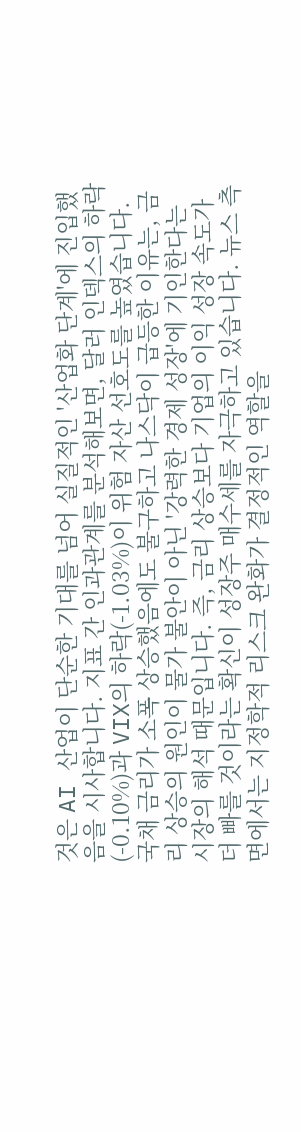것은 AI 산업이 단순한 기대를 넘어 실질적인 '산업화 단계'에 진입했음을 시사합니다. 지표 간 인과관계를 분석해보면, 달러 인덱스의 하락(-0.10%)과 VIX의 하락(-1.03%)이 위험 자산 선호도를 높였습니다. 국채 금리가 소폭 상승했음에도 불구하고 나스닥이 급등한 이유는, 금리 상승의 원인이 물가 불안이 아닌 '강력한 경제 성장'에 기인한다는 시장의 해석 때문입니다. 즉, 금리 상승보다 기업의 이익 성장 속도가 더 빠를 것이라는 확신이 성장주 매수세를 자극하고 있습니다. 뉴스 측면에서는 지정학적 리스크 완화가 결정적인 역할을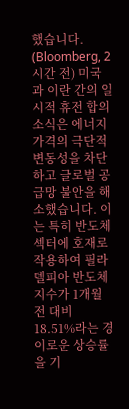했습니다. (Bloomberg, 2시간 전) 미국과 이란 간의 일시적 휴전 합의 소식은 에너지 가격의 극단적 변동성을 차단하고 글로벌 공급망 불안을 해소했습니다. 이는 특히 반도체 섹터에 호재로 작용하여 필라델피아 반도체 지수가 1개월 전 대비 18.51%라는 경이로운 상승률을 기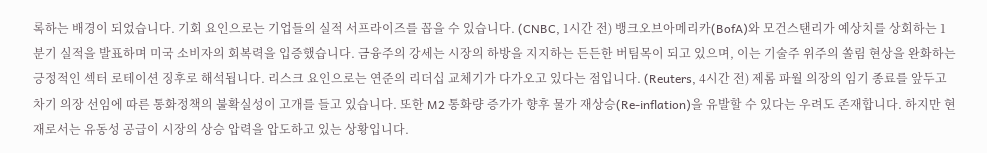록하는 배경이 되었습니다. 기회 요인으로는 기업들의 실적 서프라이즈를 꼽을 수 있습니다. (CNBC, 1시간 전) 뱅크오브아메리카(BofA)와 모건스탠리가 예상치를 상회하는 1분기 실적을 발표하며 미국 소비자의 회복력을 입증했습니다. 금융주의 강세는 시장의 하방을 지지하는 든든한 버팀목이 되고 있으며, 이는 기술주 위주의 쏠림 현상을 완화하는 긍정적인 섹터 로테이션 징후로 해석됩니다. 리스크 요인으로는 연준의 리더십 교체기가 다가오고 있다는 점입니다. (Reuters, 4시간 전) 제롬 파월 의장의 임기 종료를 앞두고 차기 의장 선임에 따른 통화정책의 불확실성이 고개를 들고 있습니다. 또한 M2 통화량 증가가 향후 물가 재상승(Re-inflation)을 유발할 수 있다는 우려도 존재합니다. 하지만 현재로서는 유동성 공급이 시장의 상승 압력을 압도하고 있는 상황입니다.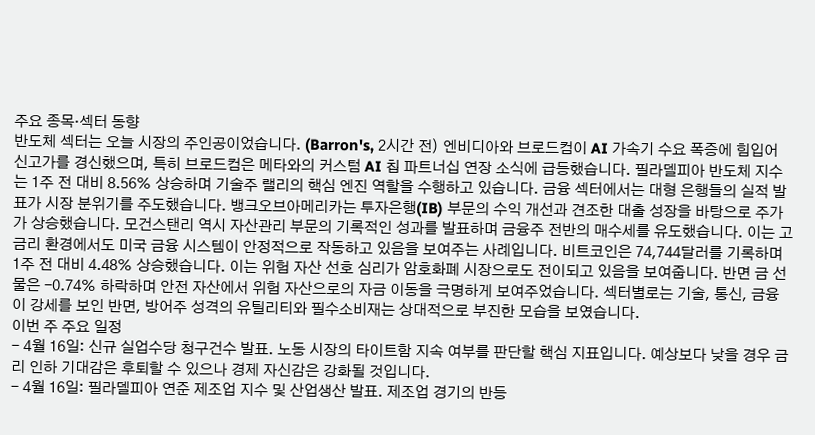주요 종목·섹터 동향
반도체 섹터는 오늘 시장의 주인공이었습니다. (Barron's, 2시간 전) 엔비디아와 브로드컴이 AI 가속기 수요 폭증에 힘입어 신고가를 경신했으며, 특히 브로드컴은 메타와의 커스텀 AI 칩 파트너십 연장 소식에 급등했습니다. 필라델피아 반도체 지수는 1주 전 대비 8.56% 상승하며 기술주 랠리의 핵심 엔진 역할을 수행하고 있습니다. 금융 섹터에서는 대형 은행들의 실적 발표가 시장 분위기를 주도했습니다. 뱅크오브아메리카는 투자은행(IB) 부문의 수익 개선과 견조한 대출 성장을 바탕으로 주가가 상승했습니다. 모건스탠리 역시 자산관리 부문의 기록적인 성과를 발표하며 금융주 전반의 매수세를 유도했습니다. 이는 고금리 환경에서도 미국 금융 시스템이 안정적으로 작동하고 있음을 보여주는 사례입니다. 비트코인은 74,744달러를 기록하며 1주 전 대비 4.48% 상승했습니다. 이는 위험 자산 선호 심리가 암호화폐 시장으로도 전이되고 있음을 보여줍니다. 반면 금 선물은 -0.74% 하락하며 안전 자산에서 위험 자산으로의 자금 이동을 극명하게 보여주었습니다. 섹터별로는 기술, 통신, 금융이 강세를 보인 반면, 방어주 성격의 유틸리티와 필수소비재는 상대적으로 부진한 모습을 보였습니다.
이번 주 주요 일정
- 4월 16일: 신규 실업수당 청구건수 발표. 노동 시장의 타이트함 지속 여부를 판단할 핵심 지표입니다. 예상보다 낮을 경우 금리 인하 기대감은 후퇴할 수 있으나 경제 자신감은 강화될 것입니다.
- 4월 16일: 필라델피아 연준 제조업 지수 및 산업생산 발표. 제조업 경기의 반등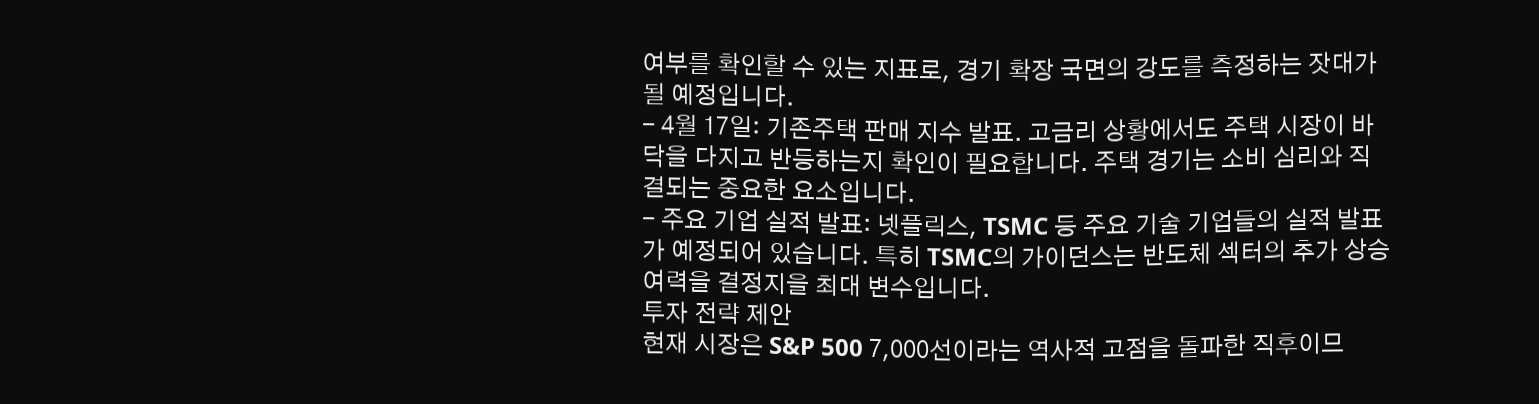여부를 확인할 수 있는 지표로, 경기 확장 국면의 강도를 측정하는 잣대가 될 예정입니다.
- 4월 17일: 기존주택 판매 지수 발표. 고금리 상황에서도 주택 시장이 바닥을 다지고 반등하는지 확인이 필요합니다. 주택 경기는 소비 심리와 직결되는 중요한 요소입니다.
- 주요 기업 실적 발표: 넷플릭스, TSMC 등 주요 기술 기업들의 실적 발표가 예정되어 있습니다. 특히 TSMC의 가이던스는 반도체 섹터의 추가 상승 여력을 결정지을 최대 변수입니다.
투자 전략 제안
현재 시장은 S&P 500 7,000선이라는 역사적 고점을 돌파한 직후이므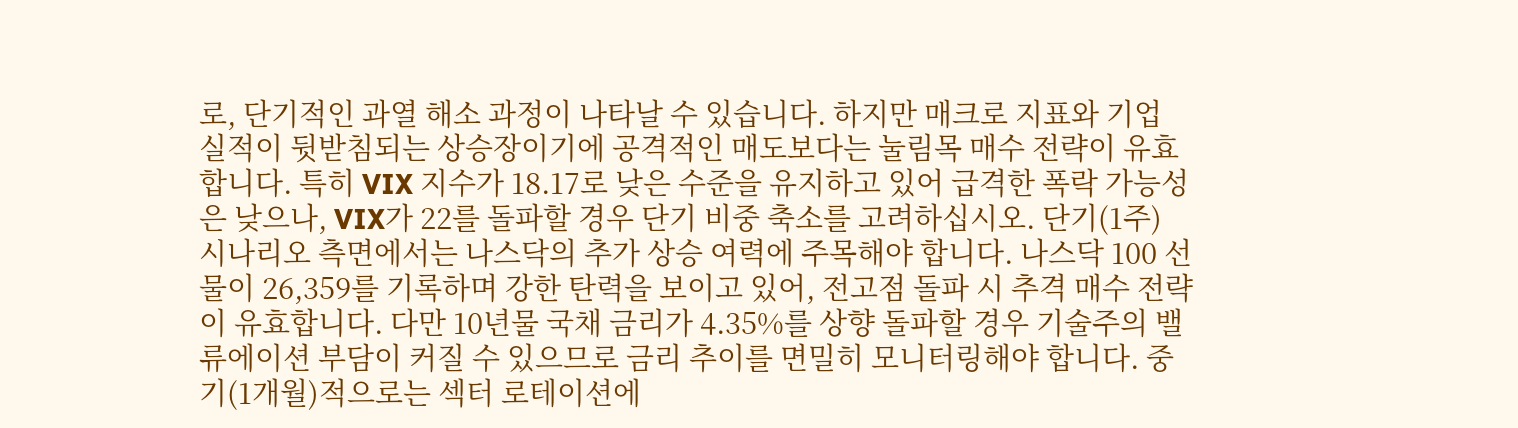로, 단기적인 과열 해소 과정이 나타날 수 있습니다. 하지만 매크로 지표와 기업 실적이 뒷받침되는 상승장이기에 공격적인 매도보다는 눌림목 매수 전략이 유효합니다. 특히 VIX 지수가 18.17로 낮은 수준을 유지하고 있어 급격한 폭락 가능성은 낮으나, VIX가 22를 돌파할 경우 단기 비중 축소를 고려하십시오. 단기(1주) 시나리오 측면에서는 나스닥의 추가 상승 여력에 주목해야 합니다. 나스닥 100 선물이 26,359를 기록하며 강한 탄력을 보이고 있어, 전고점 돌파 시 추격 매수 전략이 유효합니다. 다만 10년물 국채 금리가 4.35%를 상향 돌파할 경우 기술주의 밸류에이션 부담이 커질 수 있으므로 금리 추이를 면밀히 모니터링해야 합니다. 중기(1개월)적으로는 섹터 로테이션에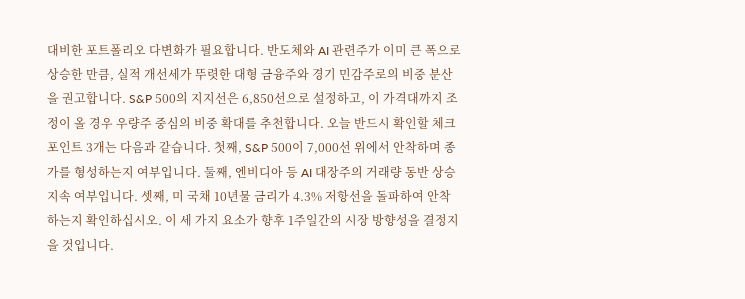대비한 포트폴리오 다변화가 필요합니다. 반도체와 AI 관련주가 이미 큰 폭으로 상승한 만큼, 실적 개선세가 뚜렷한 대형 금융주와 경기 민감주로의 비중 분산을 권고합니다. S&P 500의 지지선은 6,850선으로 설정하고, 이 가격대까지 조정이 올 경우 우량주 중심의 비중 확대를 추천합니다. 오늘 반드시 확인할 체크포인트 3개는 다음과 같습니다. 첫째, S&P 500이 7,000선 위에서 안착하며 종가를 형성하는지 여부입니다. 둘째, 엔비디아 등 AI 대장주의 거래량 동반 상승 지속 여부입니다. 셋째, 미 국채 10년물 금리가 4.3% 저항선을 돌파하여 안착하는지 확인하십시오. 이 세 가지 요소가 향후 1주일간의 시장 방향성을 결정지을 것입니다.